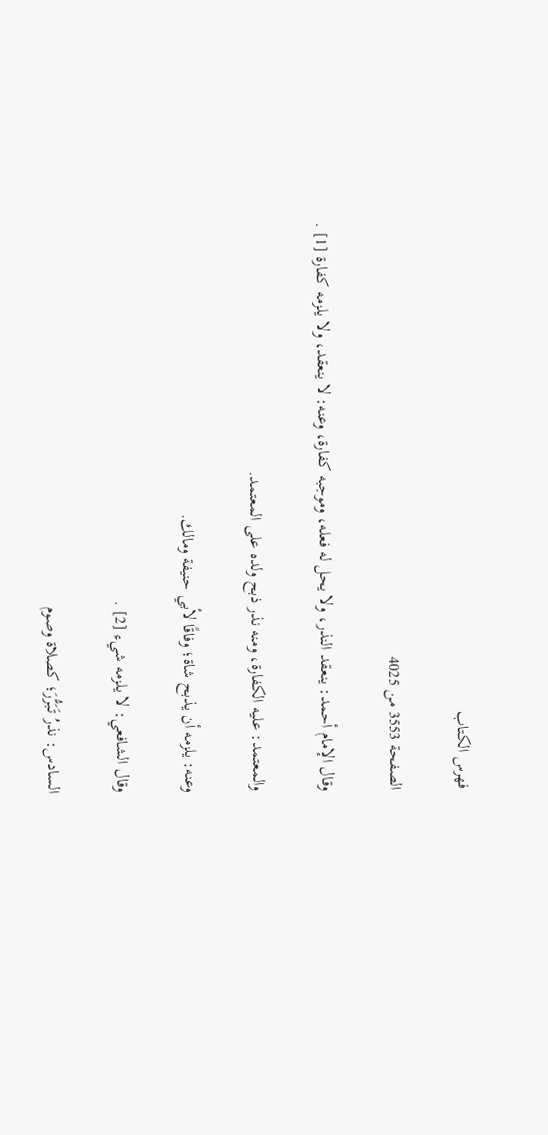فهرس الكتاب

الصفحة 3553 من 4025

وقال الإمام أحمد: ينعقد النذر، ولا يحل له فعله، وموجبه كفارة، وعنه: لا ينعقد، ولا يلزمه كفارة [1] .

والمعتمد: عليه الكفارة، ومنه نذر ذبح ولده على المعتمد.

وعنه: يلزمه أن يذبح شاة؛ وفاقًا لأبي حنيفة ومالك.

وقال الشافعي: لا يلزمه شيء [2] .

السادس: نذرُ تَبَرُّرَ؛ كصلاة وصوم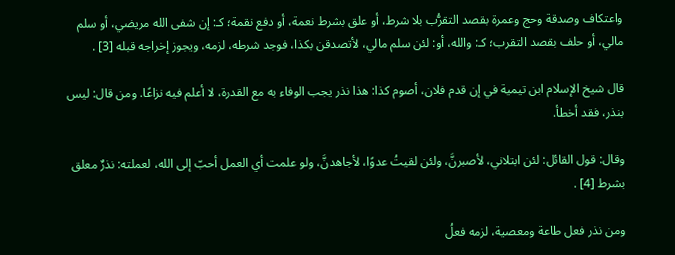واعتكاف وصدقة وحج وعمرة بقصد التقرُّب بلا شرط، أو علق بشرط نعمة، أو دفع نقمة؛ كـ: إن شفى الله مريضي، أو سلم مالي، أو حلف بقصد التقرب؛ كـ: والله، أو: لئن سلم مالي، لأتصدقن بكذا، فوجد شرطه، لزمه، ويجوز إخراجه قبله [3] .

قال شيخ الإسلام ابن تيمية في إن قدم فلان، أصوم كذا: هذا نذر يجب الوفاء به مع القدرة، لا أعلم فيه نزاعًا. ومن قال: ليس بنذر، فقد أخطأ.

وقال: قول القائل: لئن ابتلاني، لأصبرنَّ، ولئن لقيتُ عدوًا، لأجاهدنَّ، ولو علمت أي العمل أحبّ إلى الله، لعملته: نذرٌ معلق بشرط [4] .

ومن نذر فعل طاعة ومعصية، لزمه فعلُ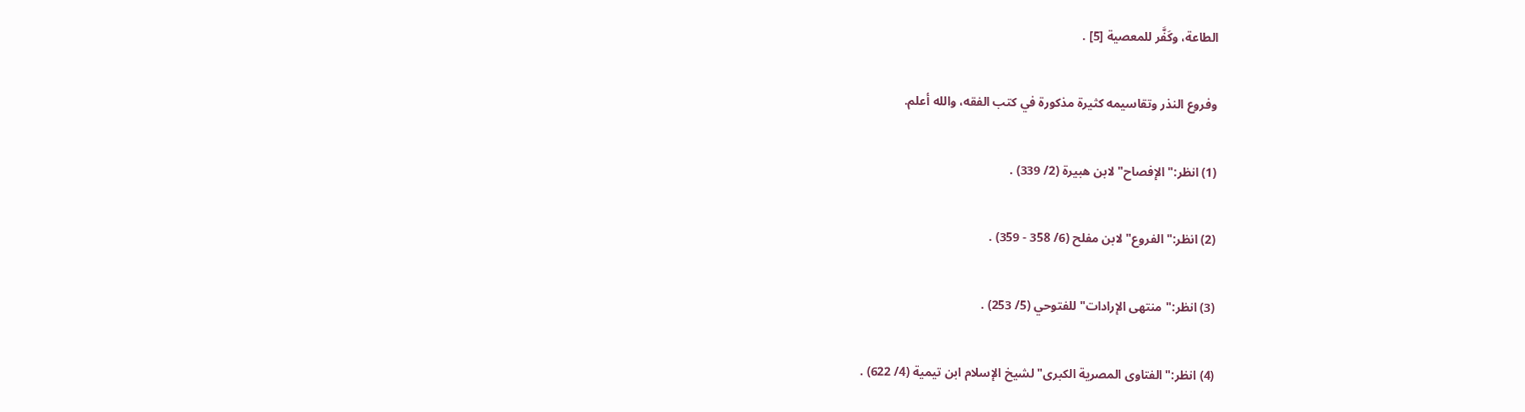الطاعة، وكَفَّر للمعصية [5] .

وفروع النذر وتقاسيمه كثيرة مذكورة في كتب الفقه، والله أعلم.

(1) انظر:"الإفصاح"لابن هبيرة (2/ 339) .

(2) انظر:"الفروع"لابن مفلح (6/ 358 - 359) .

(3) انظر:"منتهى الإرادات"للفتوحي (5/ 253) .

(4) انظر:"الفتاوى المصرية الكبرى"لشيخ الإسلام ابن تيمية (4/ 622) .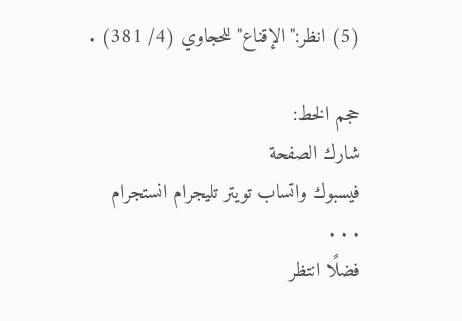(5) انظر:"الإقناع"للحجاوي (4/ 381) .

حجم الخط:
شارك الصفحة
فيسبوك واتساب تويتر تليجرام انستجرام
. . .
فضلًا انتظر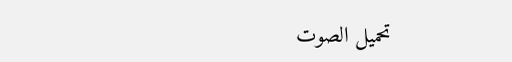تحميل الصوت